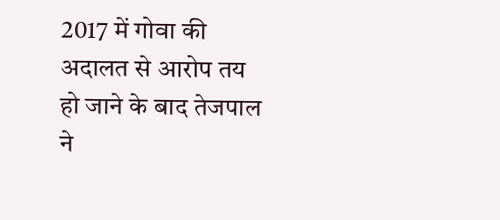2017 में गोवा की अदालत से आरोप तय हो जाने के बाद तेजपाल ने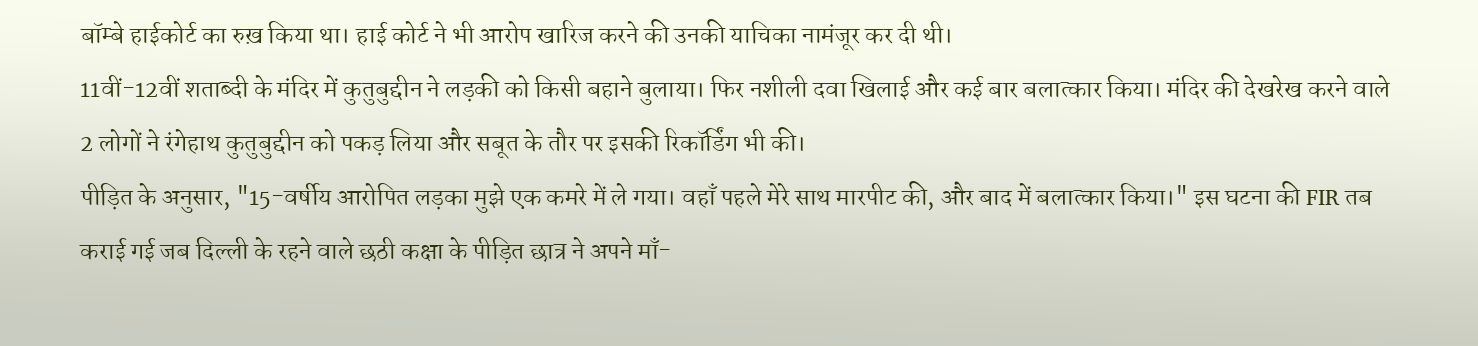बॉम्बे हाईकोर्ट का रुख़ किया था। हाई कोर्ट ने भी आरोप खारिज करने की उनकी याचिका नामंजूर कर दी थी।
11वीं-12वीं शताब्दी के मंदिर में कुतुबुद्दीन ने लड़की को किसी बहाने बुलाया। फिर नशीली दवा खिलाई और कई बार बलात्कार किया। मंदिर की देखरेख करने वाले 2 लोगों ने रंगेहाथ कुतुबुद्दीन को पकड़ लिया और सबूत के तौर पर इसकी रिकॉर्डिंग भी की।
पीड़ित के अनुसार, "15-वर्षीय आरोपित लड़का मुझे एक कमरे में ले गया। वहाँ पहले मेरे साथ मारपीट की, और बाद में बलात्कार किया।" इस घटना की FIR तब कराई गई जब दिल्ली के रहने वाले छठी कक्षा के पीड़ित छात्र ने अपने माँ-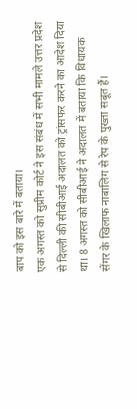बाप को इस बारे में बताया।
एक अगस्त को सुप्रीम कोर्ट ने इस संबंध में सभी मामले उत्तर प्रदेश से दिल्ली की सीबीआई अदालत को ट्रांसफर करने का आदेश दिया था। 8 अगस्त को सीबीआई ने अदालत में बताया कि विधायक सेंगर के खिलाफ नाबालिग से रेप के पुख्ता सबूत हैं।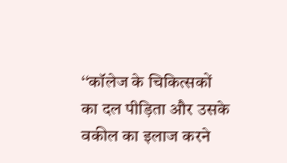‘‘कॉलेज के चिकित्सकों का दल पीड़िता और उसके वकील का इलाज करने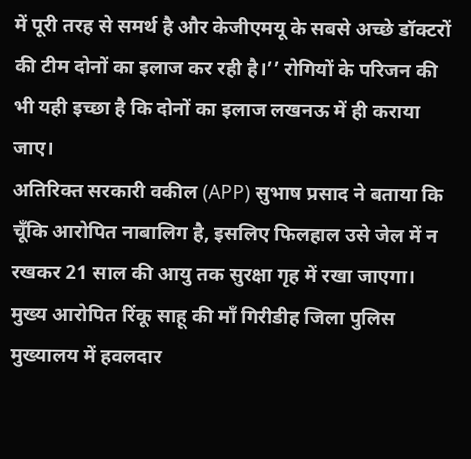में पूरी तरह से समर्थ है और केजीएमयू के सबसे अच्छे डॉक्टरों की टीम दोनों का इलाज कर रही है।’’ रोगियों के परिजन की भी यही इच्छा है कि दोनों का इलाज लखनऊ में ही कराया जाए।
अतिरिक्त सरकारी वकील (APP) सुभाष प्रसाद ने बताया कि चूँकि आरोपित नाबालिग है, इसलिए फिलहाल उसे जेल में न रखकर 21 साल की आयु तक सुरक्षा गृह में रखा जाएगा।
मुख्य आरोपित रिंकू साहू की माँ गिरीडीह जिला पुलिस मुख्यालय में हवलदार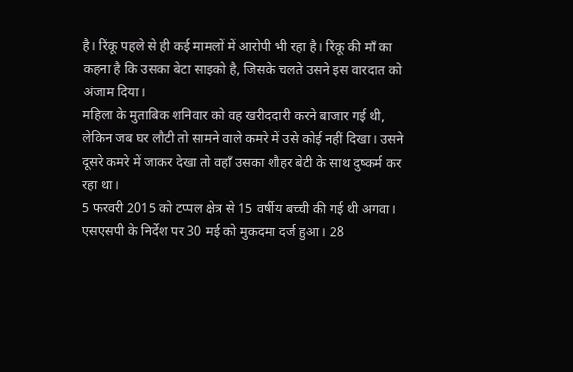है। रिंकू पहले से ही कई मामलों में आरोपी भी रहा है। रिंकू की माँ का कहना है कि उसका बेटा साइको है, जिसके चलते उसने इस वारदात को अंजाम दिया।
महिला के मुताबिक शनिवार को वह खरीददारी करने बाजार गई थी, लेकिन जब घर लौटी तो सामने वाले कमरे में उसे कोई नहीं दिखा। उसने दूसरे कमरे में जाकर देखा तो वहाँ उसका शौहर बेटी के साथ दुष्कर्म कर रहा था।
5 फरवरी 2015 को टप्पल क्षेत्र से 15 वर्षीय बच्ची की गई थी अगवा। एसएसपी के निर्देश पर 30 मई को मुकदमा दर्ज हुआ। 28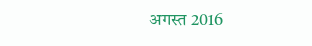अगस्त 2016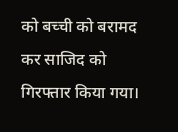को बच्ची को बरामद कर साजिद को गिरफ्तार किया गया।